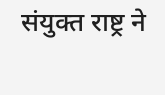संयुक्त राष्ट्र ने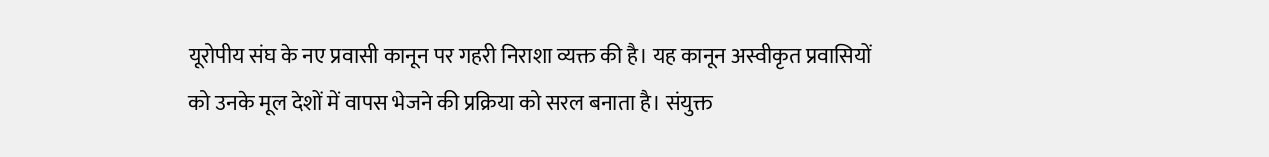यूरोपीय संघ के नए प्रवासी कानून पर गहरी निराशा व्यक्त की है। यह कानून अस्वीकृत प्रवासियों को उनके मूल देशों में वापस भेजने की प्रक्रिया को सरल बनाता है। संयुक्त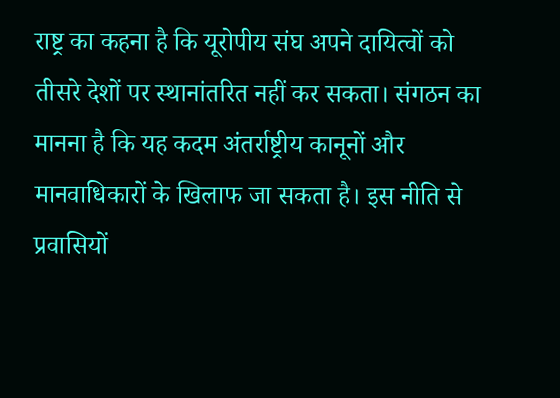राष्ट्र का कहना है कि यूरोपीय संघ अपने दायित्वों को तीसरे देशों पर स्थानांतरित नहीं कर सकता। संगठन का मानना है कि यह कदम अंतर्राष्ट्रीय कानूनों और मानवाधिकारों के खिलाफ जा सकता है। इस नीति से प्रवासियों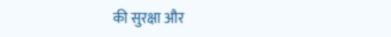की सुरक्षा और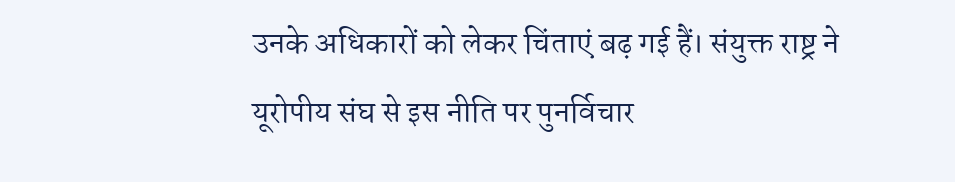उनके अधिकारों को लेकर चिंताएं बढ़ गई हैं। संयुक्त राष्ट्र ने यूरोपीय संघ से इस नीति पर पुनर्विचार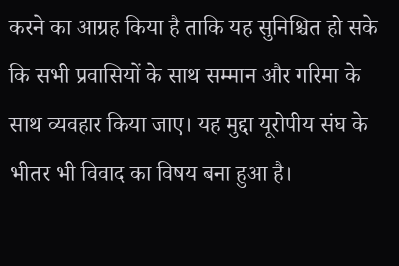करने का आग्रह किया है ताकि यह सुनिश्चित हो सके कि सभी प्रवासियों के साथ सम्मान और गरिमा के साथ व्यवहार किया जाए। यह मुद्दा यूरोपीय संघ के भीतर भी विवाद का विषय बना हुआ है।